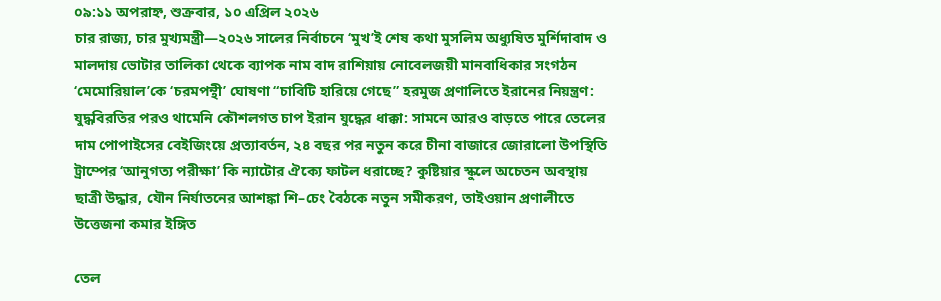০৯:১১ অপরাহ্ন, শুক্রবার, ১০ এপ্রিল ২০২৬
চার রাজ্য, চার মুখ্যমন্ত্রী—২০২৬ সালের নির্বাচনে ‘মুখ’ই শেষ কথা মুসলিম অধ্যুষিত মুর্শিদাবাদ ও মালদায় ভোটার তালিকা থেকে ব্যাপক নাম বাদ রাশিয়ায় নোবেলজয়ী মানবাধিকার সংগঠন ‘মেমোরিয়াল’কে ‘চরমপন্থী’ ঘোষণা “চাবিটি হারিয়ে গেছে” হরমুজ প্রণালিতে ইরানের নিয়ন্ত্রণ: যুদ্ধবিরতির পরও থামেনি কৌশলগত চাপ ইরান যুদ্ধের ধাক্কা: সামনে আরও বাড়তে পারে তেলের দাম পোপাইসের বেইজিংয়ে প্রত্যাবর্তন, ২৪ বছর পর নতুন করে চীনা বাজারে জোরালো উপস্থিতি ট্রাম্পের ‘আনুগত্য পরীক্ষা’ কি ন্যাটোর ঐক্যে ফাটল ধরাচ্ছে? কুষ্টিয়ার স্কুলে অচেতন অবস্থায় ছাত্রী উদ্ধার, যৌন নির্যাতনের আশঙ্কা শি–চেং বৈঠকে নতুন সমীকরণ, তাইওয়ান প্রণালীতে উত্তেজনা কমার ইঙ্গিত

তেল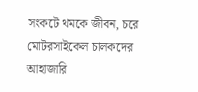সংকটে থমকে জীবন, চরে মোটরসাইকেল চালকদের আহাজারি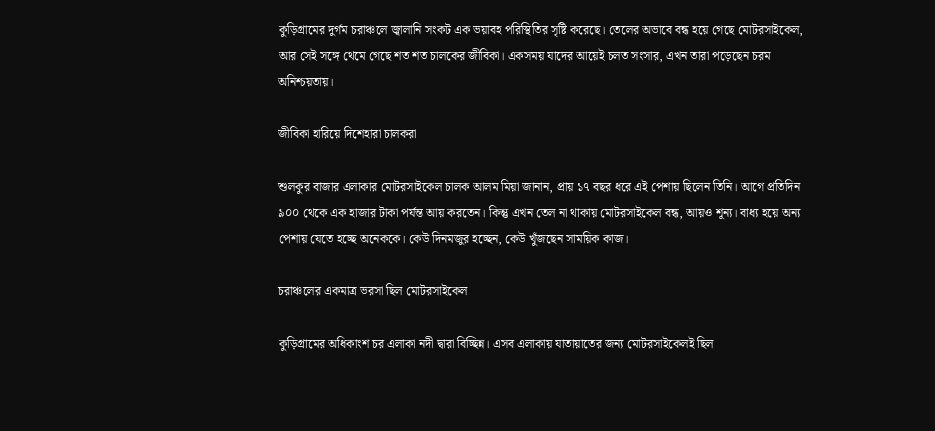কুড়িগ্রামের দুর্গম চরাঞ্চলে জ্বালানি সংকট এক ভয়াবহ পরিস্থিতির সৃষ্টি করেছে। তেলের অভাবে বন্ধ হয়ে গেছে মোটরসাইকেল, আর সেই সঙ্গে থেমে গেছে শত শত চালকের জীবিকা। একসময় যাদের আয়েই চলত সংসার, এখন তারা পড়েছেন চরম অনিশ্চয়তায়।

জীবিকা হারিয়ে দিশেহারা চালকরা

শুলকুর বাজার এলাকার মোটরসাইকেল চালক আলম মিয়া জানান, প্রায় ১৭ বছর ধরে এই পেশায় ছিলেন তিনি। আগে প্রতিদিন ৯০০ থেকে এক হাজার টাকা পর্যন্ত আয় করতেন। কিন্তু এখন তেল না থাকায় মোটরসাইকেল বন্ধ, আয়ও শূন্য। বাধ্য হয়ে অন্য পেশায় যেতে হচ্ছে অনেককে। কেউ দিনমজুর হচ্ছেন, কেউ খুঁজছেন সাময়িক কাজ।

চরাঞ্চলের একমাত্র ভরসা ছিল মোটরসাইকেল

কুড়িগ্রামের অধিকাংশ চর এলাকা নদী দ্বারা বিচ্ছিন্ন। এসব এলাকায় যাতায়াতের জন্য মোটরসাইকেলই ছিল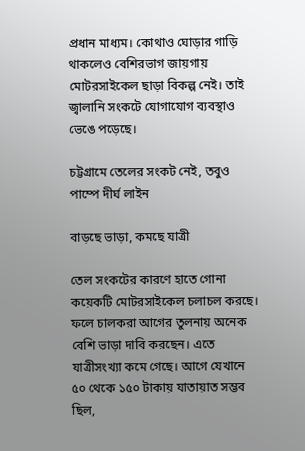প্রধান মাধ্যম। কোথাও ঘোড়ার গাড়ি থাকলেও বেশিরভাগ জায়গায় মোটরসাইকেল ছাড়া বিকল্প নেই। তাই জ্বালানি সংকটে যোগাযোগ ব্যবস্থাও ভেঙে পড়েছে।

চট্টগ্রামে তেলের সংকট নেই, তবুও পাম্পে দীর্ঘ লাইন

বাড়ছে ভাড়া, কমছে যাত্রী

তেল সংকটের কারণে হাতে গোনা কয়েকটি মোটরসাইকেল চলাচল করছে। ফলে চালকরা আগের তুলনায় অনেক বেশি ভাড়া দাবি করছেন। এতে যাত্রীসংখ্যা কমে গেছে। আগে যেখানে ৫০ থেকে ১৫০ টাকায় যাতায়াত সম্ভব ছিল,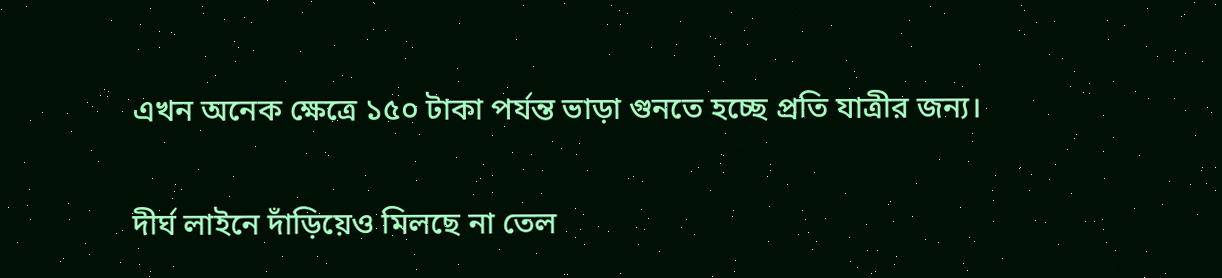এখন অনেক ক্ষেত্রে ১৫০ টাকা পর্যন্ত ভাড়া গুনতে হচ্ছে প্রতি যাত্রীর জন্য।

দীর্ঘ লাইনে দাঁড়িয়েও মিলছে না তেল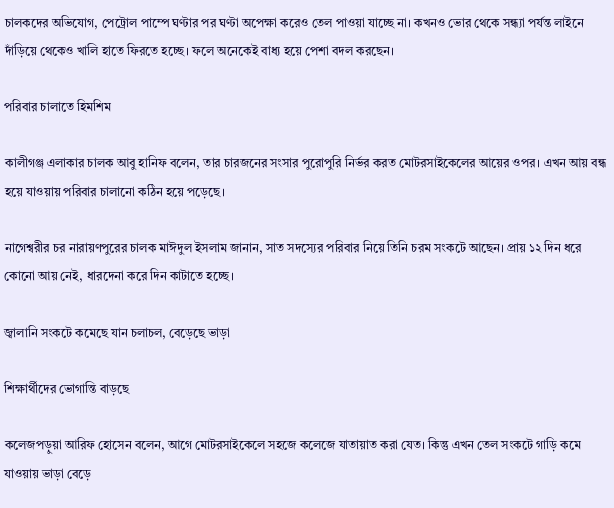চালকদের অভিযোগ, পেট্রোল পাম্পে ঘণ্টার পর ঘণ্টা অপেক্ষা করেও তেল পাওয়া যাচ্ছে না। কখনও ভোর থেকে সন্ধ্যা পর্যন্ত লাইনে দাঁড়িয়ে থেকেও খালি হাতে ফিরতে হচ্ছে। ফলে অনেকেই বাধ্য হয়ে পেশা বদল করছেন।

পরিবার চালাতে হিমশিম

কালীগঞ্জ এলাকার চালক আবু হানিফ বলেন, তার চারজনের সংসার পুরোপুরি নির্ভর করত মোটরসাইকেলের আয়ের ওপর। এখন আয় বন্ধ হয়ে যাওয়ায় পরিবার চালানো কঠিন হয়ে পড়েছে।

নাগেশ্বরীর চর নারায়ণপুরের চালক মাঈদুল ইসলাম জানান, সাত সদস্যের পরিবার নিয়ে তিনি চরম সংকটে আছেন। প্রায় ১২ দিন ধরে কোনো আয় নেই, ধারদেনা করে দিন কাটাতে হচ্ছে।

জ্বালানি সংকটে কমেছে যান চলাচল, বেড়েছে ভাড়া

শিক্ষার্থীদের ভোগান্তি বাড়ছে

কলেজপড়ুয়া আরিফ হোসেন বলেন, আগে মোটরসাইকেলে সহজে কলেজে যাতায়াত করা যেত। কিন্তু এখন তেল সংকটে গাড়ি কমে যাওয়ায় ভাড়া বেড়ে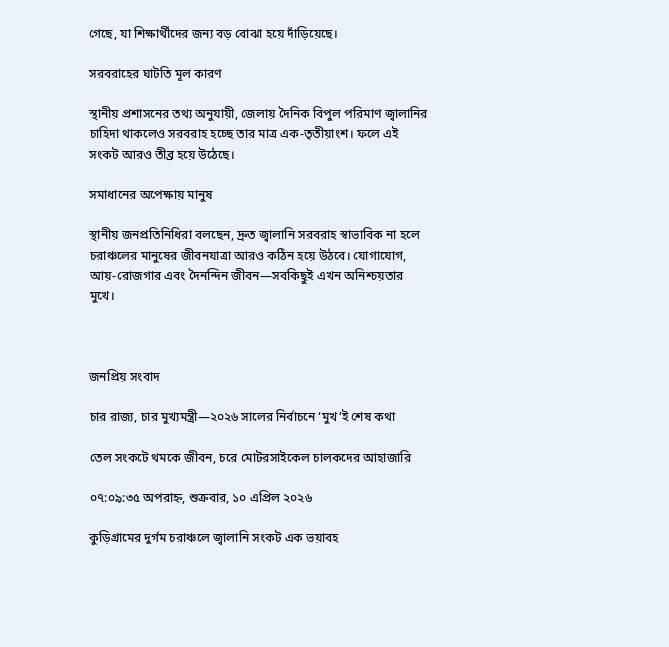গেছে, যা শিক্ষার্থীদের জন্য বড় বোঝা হয়ে দাঁড়িয়েছে।

সরবরাহের ঘাটতি মূল কারণ

স্থানীয় প্রশাসনের তথ্য অনুযায়ী, জেলায় দৈনিক বিপুল পরিমাণ জ্বালানির চাহিদা থাকলেও সরবরাহ হচ্ছে তার মাত্র এক-তৃতীয়াংশ। ফলে এই সংকট আরও তীব্র হয়ে উঠেছে।

সমাধানের অপেক্ষায় মানুষ

স্থানীয় জনপ্রতিনিধিরা বলছেন, দ্রুত জ্বালানি সরবরাহ স্বাভাবিক না হলে চরাঞ্চলের মানুষের জীবনযাত্রা আরও কঠিন হয়ে উঠবে। যোগাযোগ, আয়-রোজগার এবং দৈনন্দিন জীবন—সবকিছুই এখন অনিশ্চয়তার মুখে।



জনপ্রিয় সংবাদ

চার রাজ্য, চার মুখ্যমন্ত্রী—২০২৬ সালের নির্বাচনে ‘মুখ’ই শেষ কথা

তেল সংকটে থমকে জীবন, চরে মোটরসাইকেল চালকদের আহাজারি

০৭:০৯:৩৫ অপরাহ্ন, শুক্রবার, ১০ এপ্রিল ২০২৬

কুড়িগ্রামের দুর্গম চরাঞ্চলে জ্বালানি সংকট এক ভয়াবহ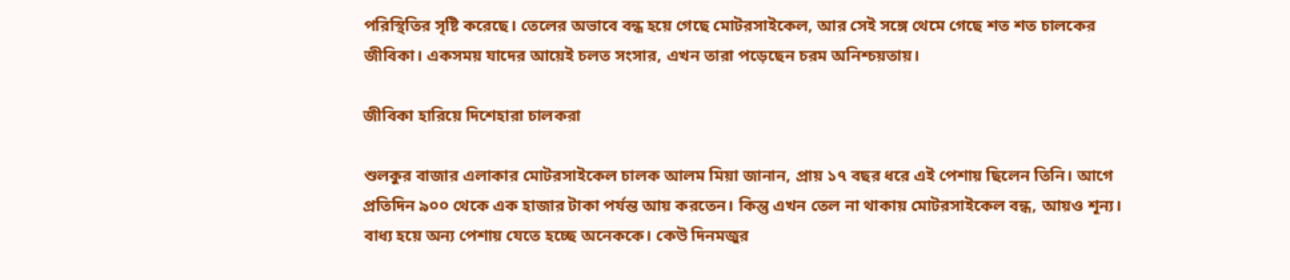পরিস্থিতির সৃষ্টি করেছে। তেলের অভাবে বন্ধ হয়ে গেছে মোটরসাইকেল, আর সেই সঙ্গে থেমে গেছে শত শত চালকের জীবিকা। একসময় যাদের আয়েই চলত সংসার, এখন তারা পড়েছেন চরম অনিশ্চয়তায়।

জীবিকা হারিয়ে দিশেহারা চালকরা

শুলকুর বাজার এলাকার মোটরসাইকেল চালক আলম মিয়া জানান, প্রায় ১৭ বছর ধরে এই পেশায় ছিলেন তিনি। আগে প্রতিদিন ৯০০ থেকে এক হাজার টাকা পর্যন্ত আয় করতেন। কিন্তু এখন তেল না থাকায় মোটরসাইকেল বন্ধ, আয়ও শূন্য। বাধ্য হয়ে অন্য পেশায় যেতে হচ্ছে অনেককে। কেউ দিনমজুর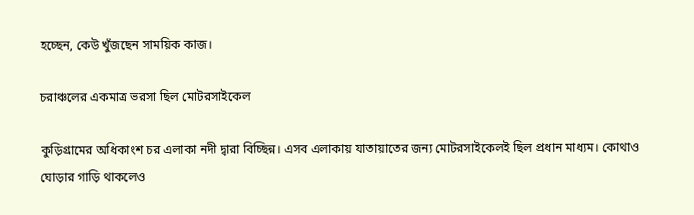হচ্ছেন, কেউ খুঁজছেন সাময়িক কাজ।

চরাঞ্চলের একমাত্র ভরসা ছিল মোটরসাইকেল

কুড়িগ্রামের অধিকাংশ চর এলাকা নদী দ্বারা বিচ্ছিন্ন। এসব এলাকায় যাতায়াতের জন্য মোটরসাইকেলই ছিল প্রধান মাধ্যম। কোথাও ঘোড়ার গাড়ি থাকলেও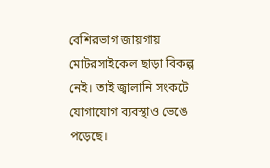বেশিরভাগ জায়গায় মোটরসাইকেল ছাড়া বিকল্প নেই। তাই জ্বালানি সংকটে যোগাযোগ ব্যবস্থাও ভেঙে পড়েছে।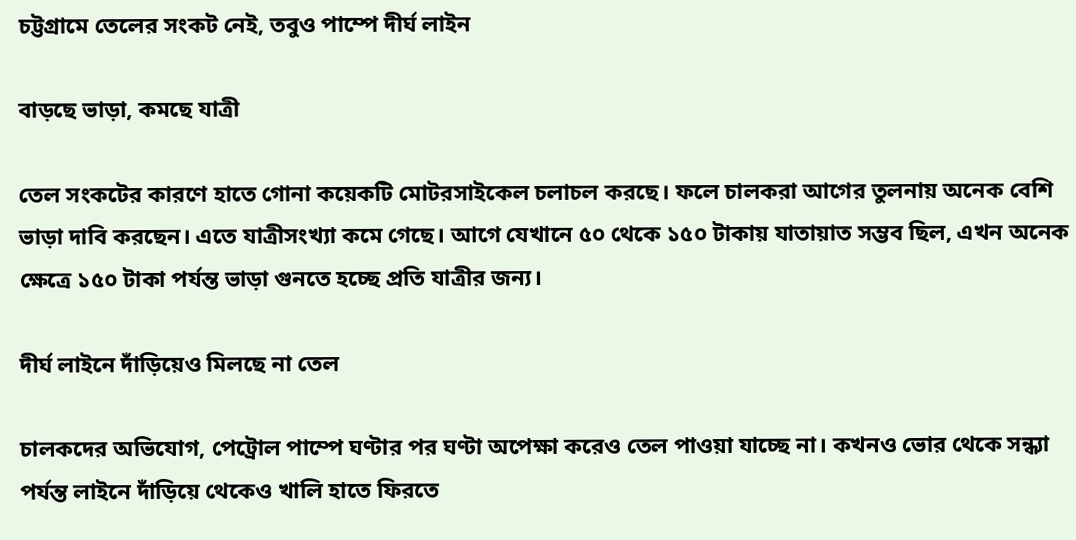চট্টগ্রামে তেলের সংকট নেই, তবুও পাম্পে দীর্ঘ লাইন

বাড়ছে ভাড়া, কমছে যাত্রী

তেল সংকটের কারণে হাতে গোনা কয়েকটি মোটরসাইকেল চলাচল করছে। ফলে চালকরা আগের তুলনায় অনেক বেশি ভাড়া দাবি করছেন। এতে যাত্রীসংখ্যা কমে গেছে। আগে যেখানে ৫০ থেকে ১৫০ টাকায় যাতায়াত সম্ভব ছিল, এখন অনেক ক্ষেত্রে ১৫০ টাকা পর্যন্ত ভাড়া গুনতে হচ্ছে প্রতি যাত্রীর জন্য।

দীর্ঘ লাইনে দাঁড়িয়েও মিলছে না তেল

চালকদের অভিযোগ, পেট্রোল পাম্পে ঘণ্টার পর ঘণ্টা অপেক্ষা করেও তেল পাওয়া যাচ্ছে না। কখনও ভোর থেকে সন্ধ্যা পর্যন্ত লাইনে দাঁড়িয়ে থেকেও খালি হাতে ফিরতে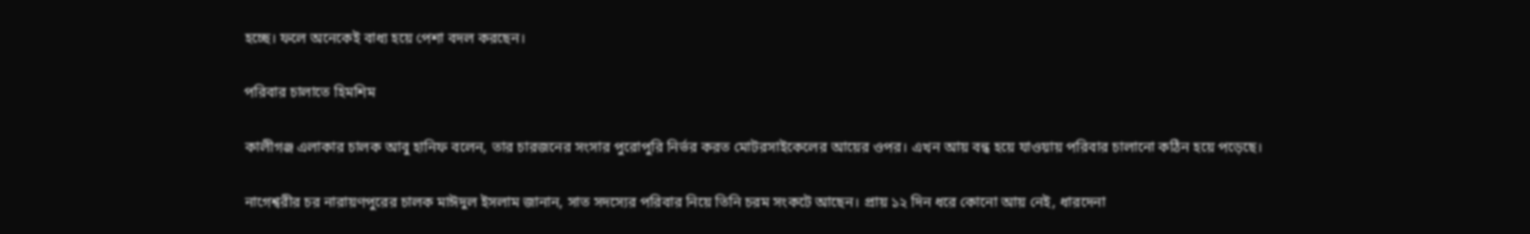হচ্ছে। ফলে অনেকেই বাধ্য হয়ে পেশা বদল করছেন।

পরিবার চালাতে হিমশিম

কালীগঞ্জ এলাকার চালক আবু হানিফ বলেন, তার চারজনের সংসার পুরোপুরি নির্ভর করত মোটরসাইকেলের আয়ের ওপর। এখন আয় বন্ধ হয়ে যাওয়ায় পরিবার চালানো কঠিন হয়ে পড়েছে।

নাগেশ্বরীর চর নারায়ণপুরের চালক মাঈদুল ইসলাম জানান, সাত সদস্যের পরিবার নিয়ে তিনি চরম সংকটে আছেন। প্রায় ১২ দিন ধরে কোনো আয় নেই, ধারদেনা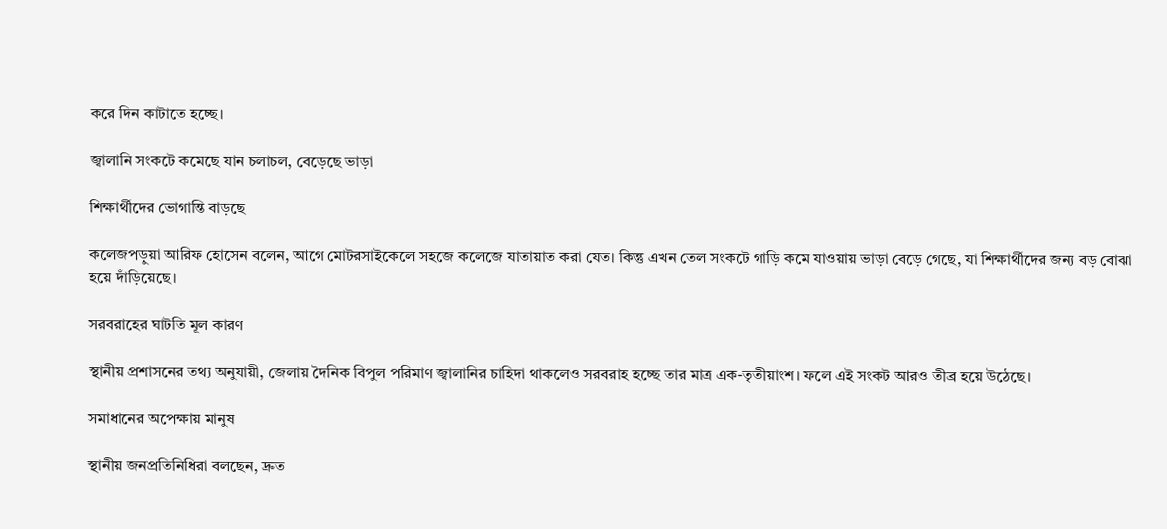করে দিন কাটাতে হচ্ছে।

জ্বালানি সংকটে কমেছে যান চলাচল, বেড়েছে ভাড়া

শিক্ষার্থীদের ভোগান্তি বাড়ছে

কলেজপড়ুয়া আরিফ হোসেন বলেন, আগে মোটরসাইকেলে সহজে কলেজে যাতায়াত করা যেত। কিন্তু এখন তেল সংকটে গাড়ি কমে যাওয়ায় ভাড়া বেড়ে গেছে, যা শিক্ষার্থীদের জন্য বড় বোঝা হয়ে দাঁড়িয়েছে।

সরবরাহের ঘাটতি মূল কারণ

স্থানীয় প্রশাসনের তথ্য অনুযায়ী, জেলায় দৈনিক বিপুল পরিমাণ জ্বালানির চাহিদা থাকলেও সরবরাহ হচ্ছে তার মাত্র এক-তৃতীয়াংশ। ফলে এই সংকট আরও তীব্র হয়ে উঠেছে।

সমাধানের অপেক্ষায় মানুষ

স্থানীয় জনপ্রতিনিধিরা বলছেন, দ্রুত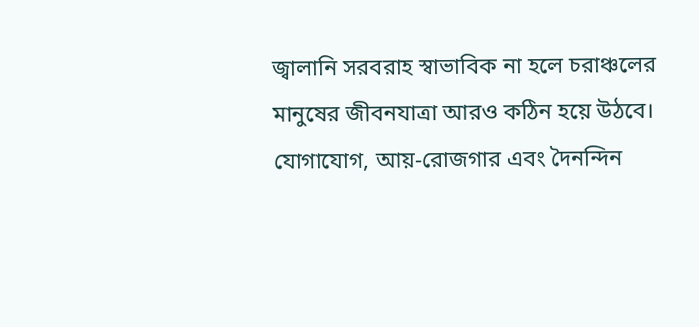জ্বালানি সরবরাহ স্বাভাবিক না হলে চরাঞ্চলের মানুষের জীবনযাত্রা আরও কঠিন হয়ে উঠবে। যোগাযোগ, আয়-রোজগার এবং দৈনন্দিন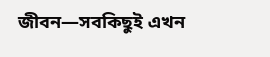জীবন—সবকিছুই এখন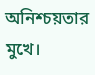অনিশ্চয়তার মুখে।